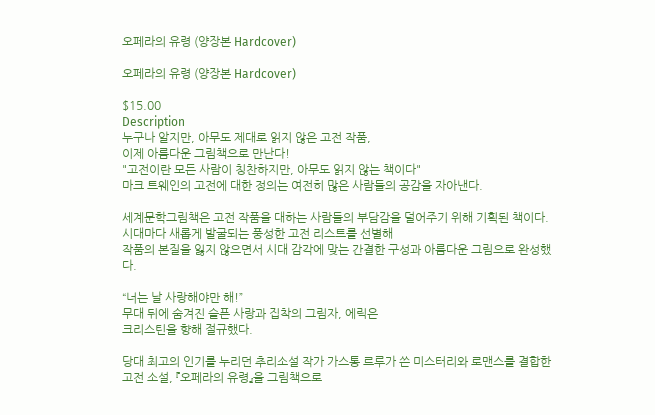오페라의 유령 (양장본 Hardcover)

오페라의 유령 (양장본 Hardcover)

$15.00
Description
누구나 알지만, 아무도 제대로 읽지 않은 고전 작품,
이제 아름다운 그림책으로 만난다!
"고전이란 모든 사람이 칭찬하지만, 아무도 읽지 않는 책이다"
마크 트웨인의 고전에 대한 정의는 여전히 많은 사람들의 공감을 자아낸다.

세계문학그림책은 고전 작품을 대하는 사람들의 부담감을 덜어주기 위해 기획된 책이다.
시대마다 새롭게 발굴되는 풍성한 고전 리스트를 선별해
작품의 본질을 잃지 않으면서 시대 감각에 맞는 간결한 구성과 아름다운 그림으로 완성했다.

“너는 날 사랑해야만 해!”
무대 뒤에 숨겨진 슬픈 사랑과 집착의 그림자, 에릭은
크리스틴을 향해 절규했다.

당대 최고의 인기를 누리던 추리소설 작가 가스통 르루가 쓴 미스터리와 로맨스를 결합한 고전 소설, 『오페라의 유령』을 그림책으로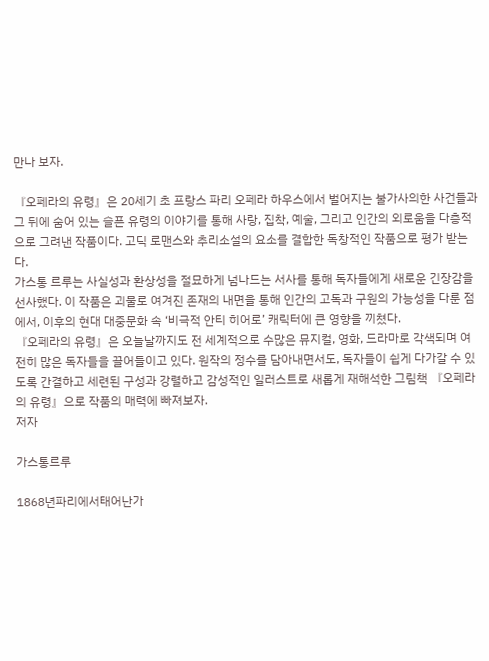만나 보자.

『오페라의 유령』은 20세기 초 프랑스 파리 오페라 하우스에서 벌어지는 불가사의한 사건들과 그 뒤에 숨어 있는 슬픈 유령의 이야기를 통해 사랑, 집착, 예술, 그리고 인간의 외로움을 다층적으로 그려낸 작품이다. 고딕 로맨스와 추리소설의 요소를 결합한 독창적인 작품으로 평가 받는다.
가스통 르루는 사실성과 환상성을 절묘하게 넘나드는 서사를 통해 독자들에게 새로운 긴장감을 선사했다. 이 작품은 괴물로 여겨진 존재의 내면을 통해 인간의 고독과 구원의 가능성을 다룬 점에서, 이후의 현대 대중문화 속 ‘비극적 안티 히어로’ 캐릭터에 큰 영향을 끼쳤다.
『오페라의 유령』은 오늘날까지도 전 세계적으로 수많은 뮤지컬, 영화, 드라마로 각색되며 여전히 많은 독자들을 끌어들이고 있다. 원작의 정수를 담아내면서도, 독자들이 쉽게 다가갈 수 있도록 간결하고 세련된 구성과 강렬하고 감성적인 일러스트로 새롭게 재해석한 그림책 『오페라의 유령』으로 작품의 매력에 빠져보자.
저자

가스통르루

1868년파리에서태어난가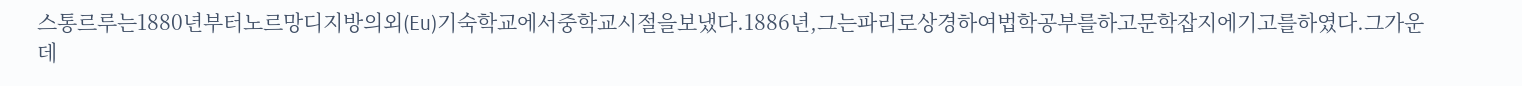스통르루는1880년부터노르망디지방의외(Eu)기숙학교에서중학교시절을보냈다.1886년,그는파리로상경하여법학공부를하고문학잡지에기고를하였다.그가운데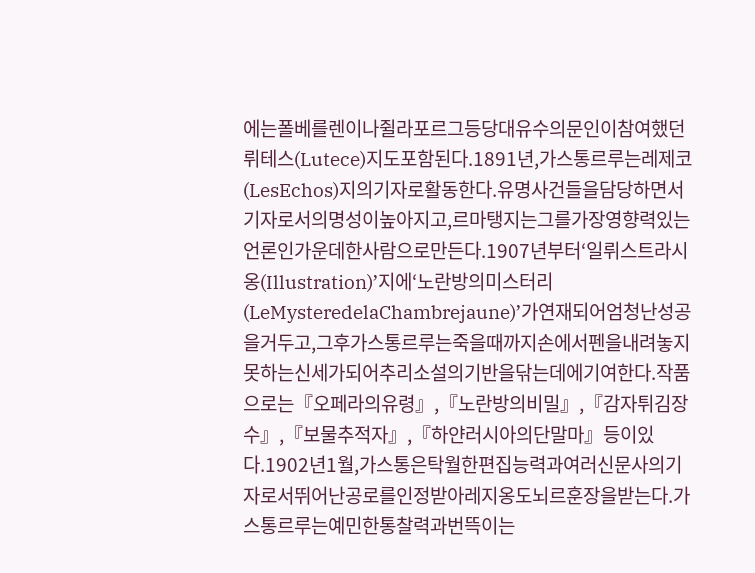에는폴베를렌이나쥘라포르그등당대유수의문인이참여했던뤼테스(Lutece)지도포함된다.1891년,가스통르루는레제코(LesEchos)지의기자로활동한다.유명사건들을담당하면서기자로서의명성이높아지고,르마탱지는그를가장영향력있는언론인가운데한사람으로만든다.1907년부터‘일뤼스트라시옹(Illustration)’지에‘노란방의미스터리(LeMysteredelaChambrejaune)’가연재되어엄청난성공을거두고,그후가스통르루는죽을때까지손에서펜을내려놓지못하는신세가되어추리소설의기반을닦는데에기여한다.작품으로는『오페라의유령』,『노란방의비밀』,『감자튀김장수』,『보물추적자』,『하얀러시아의단말마』등이있다.1902년1월,가스통은탁월한편집능력과여러신문사의기자로서뛰어난공로를인정받아레지옹도뇌르훈장을받는다.가스통르루는예민한통찰력과번뜩이는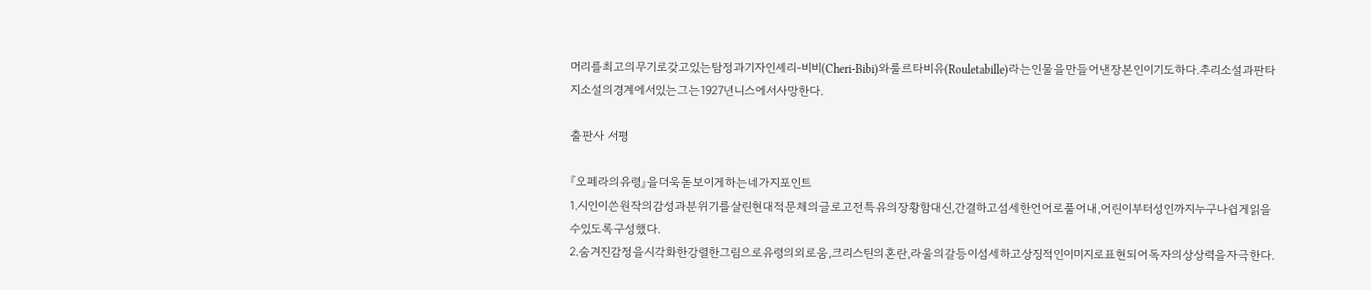머리를최고의무기로갖고있는탐정과기자인셰리-비비(Cheri-Bibi)와룰르타비유(Rouletabille)라는인물을만들어낸장본인이기도하다.추리소설과판타지소설의경계에서있는그는1927년니스에서사망한다.

출판사 서평

『오페라의유령』을더욱돋보이게하는네가지포인트
1.시인이쓴원작의감성과분위기를살린현대적문체의글로고전특유의장황함대신,간결하고섬세한언어로풀어내,어린이부터성인까지누구나쉽게읽을수있도록구성했다.
2.숨겨진감정을시각화한강렬한그림으로유령의외로움,크리스틴의혼란,라울의갈등이섬세하고상징적인이미지로표현되어독자의상상력을자극한다.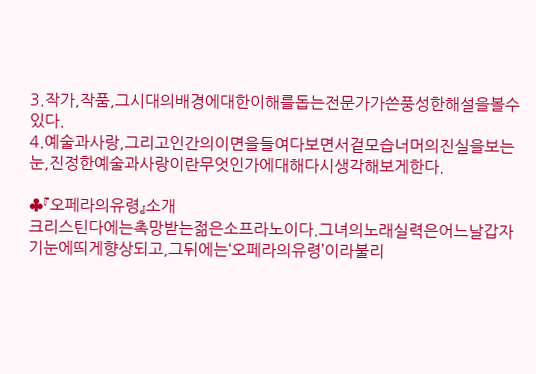3.작가,작품,그시대의배경에대한이해를돕는전문가가쓴풍성한해설을볼수있다.
4.예술과사랑,그리고인간의이면을들여다보면서겉모습너머의진실을보는눈,진정한예술과사랑이란무엇인가에대해다시생각해보게한다.

♣『오페라의유령』소개
크리스틴다에는촉망받는젊은소프라노이다.그녀의노래실력은어느날갑자기눈에띄게향상되고,그뒤에는‘오페라의유령’이라불리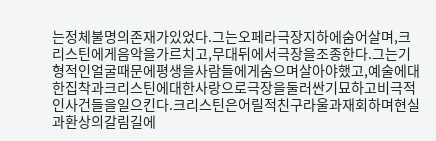는정체불명의존재가있었다.그는오페라극장지하에숨어살며,크리스틴에게음악을가르치고,무대뒤에서극장을조종한다.그는기형적인얼굴때문에평생을사람들에게숨으며살아야했고,예술에대한집착과크리스틴에대한사랑으로극장을둘러싼기묘하고비극적인사건들을일으킨다.크리스틴은어릴적친구라울과재회하며현실과환상의갈림길에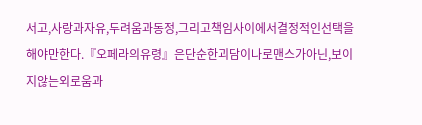서고,사랑과자유,두려움과동정,그리고책임사이에서결정적인선택을해야만한다.『오페라의유령』은단순한괴담이나로맨스가아닌,보이지않는외로움과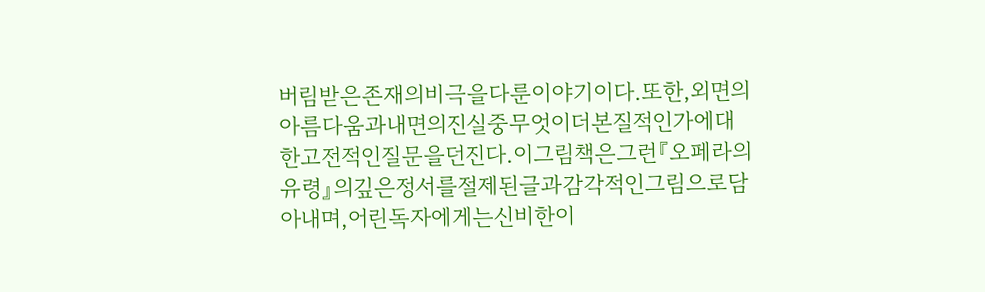버림받은존재의비극을다룬이야기이다.또한,외면의아름다움과내면의진실중무엇이더본질적인가에대한고전적인질문을던진다.이그림책은그런『오페라의유령』의깊은정서를절제된글과감각적인그림으로담아내며,어린독자에게는신비한이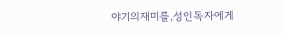야기의재미를,성인독자에게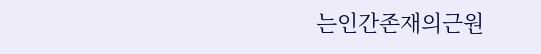는인간존재의근원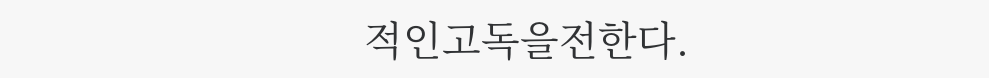적인고독을전한다.